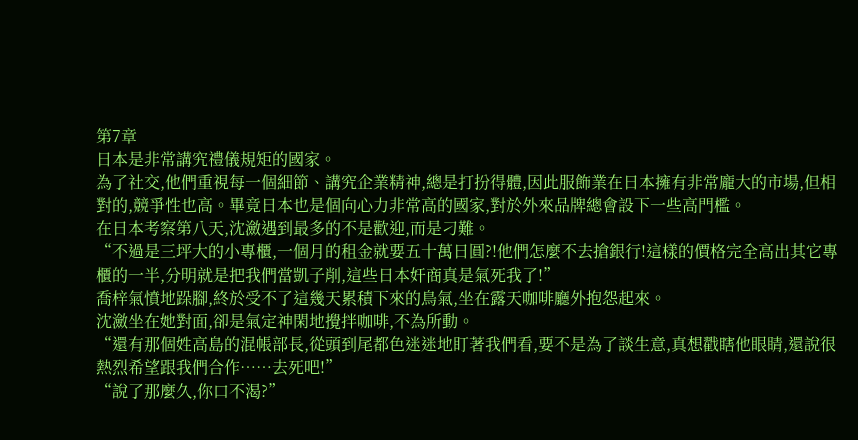第7章
日本是非常講究禮儀規矩的國家。
為了社交,他們重視每一個細節、講究企業精神,總是打扮得體,因此服飾業在日本擁有非常龐大的市場,但相對的,競爭性也高。畢竟日本也是個向心力非常高的國家,對於外來品牌總會設下一些高門檻。
在日本考察第八天,沈瀲遇到最多的不是歡迎,而是刁難。
“不過是三坪大的小專櫃,一個月的租金就要五十萬日圓?!他們怎麼不去搶銀行!這樣的價格完全高出其它專櫃的一半,分明就是把我們當凱子削,這些日本奸商真是氣死我了!”
喬梓氣憤地跺腳,終於受不了這幾天累積下來的鳥氣,坐在露天咖啡廳外抱怨起來。
沈瀲坐在她對面,卻是氣定神閑地攪拌咖啡,不為所動。
“還有那個姓高島的混帳部長,從頭到尾都色迷迷地盯著我們看,要不是為了談生意,真想戳瞎他眼睛,還說很熱烈希望跟我們合作……去死吧!”
“說了那麼久,你口不渴?”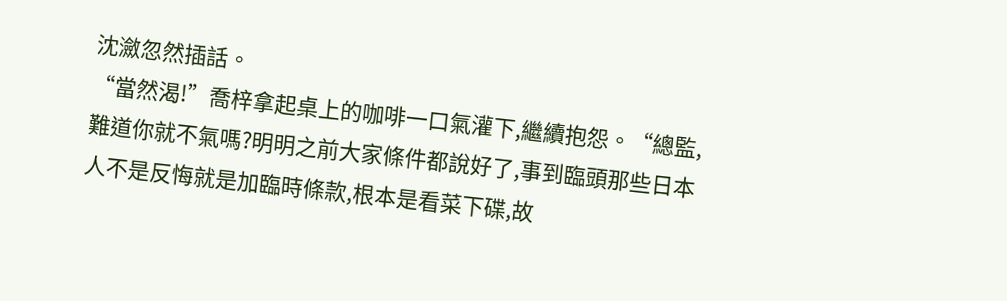沈瀲忽然插話。
“當然渴!”喬梓拿起桌上的咖啡一口氣灌下,繼續抱怨。“總監,難道你就不氣嗎?明明之前大家條件都說好了,事到臨頭那些日本人不是反悔就是加臨時條款,根本是看菜下碟,故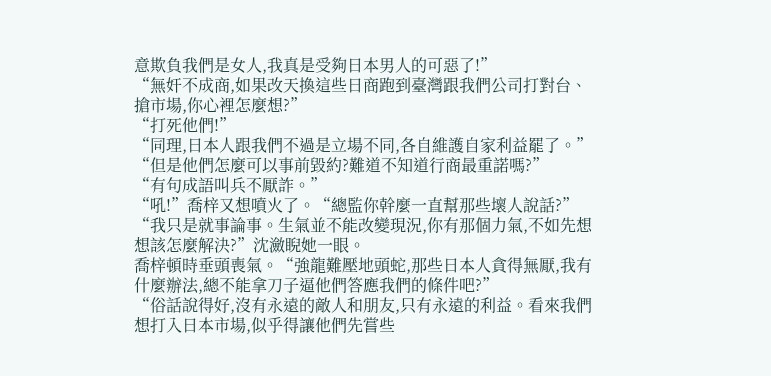意欺負我們是女人,我真是受夠日本男人的可惡了!”
“無奸不成商,如果改天換這些日商跑到臺灣跟我們公司打對台、搶市場,你心裡怎麼想?”
“打死他們!”
“同理,日本人跟我們不過是立場不同,各自維護自家利益罷了。”
“但是他們怎麼可以事前毀約?難道不知道行商最重諾嗎?”
“有句成語叫兵不厭詐。”
“吼!”喬梓又想噴火了。“總監你幹麼一直幫那些壞人說話?”
“我只是就事論事。生氣並不能改變現況,你有那個力氣,不如先想想該怎麼解決?”沈瀲睨她一眼。
喬梓頓時垂頭喪氣。“強龍難壓地頭蛇,那些日本人貪得無厭,我有什麼辦法,總不能拿刀子逼他們答應我們的條件吧?”
“俗話說得好,沒有永遠的敵人和朋友,只有永遠的利益。看來我們想打入日本市場,似乎得讓他們先嘗些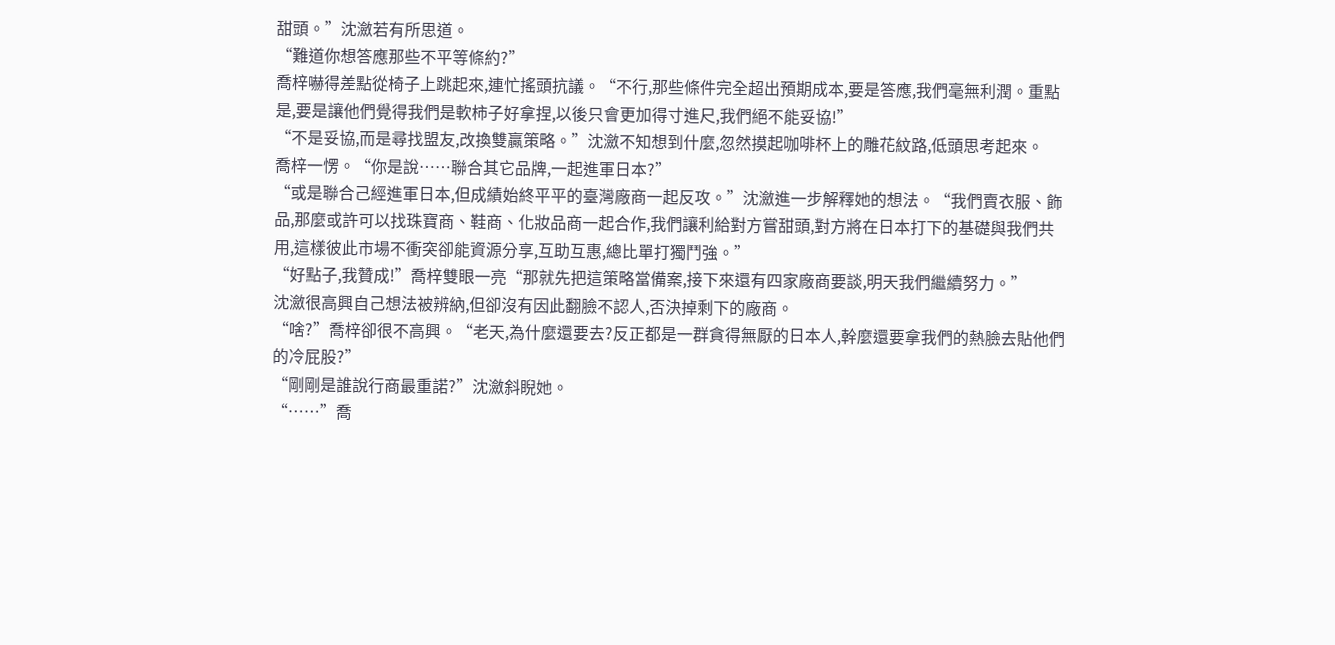甜頭。”沈瀲若有所思道。
“難道你想答應那些不平等條約?”
喬梓嚇得差點從椅子上跳起來,連忙搖頭抗議。“不行,那些條件完全超出預期成本,要是答應,我們毫無利潤。重點是,要是讓他們覺得我們是軟柿子好拿捏,以後只會更加得寸進尺,我們絕不能妥協!”
“不是妥協,而是尋找盟友,改換雙贏策略。”沈瀲不知想到什麼,忽然摸起咖啡杯上的雕花紋路,低頭思考起來。
喬梓一愣。“你是說……聯合其它品牌,一起進軍日本?”
“或是聯合己經進軍日本,但成績始終平平的臺灣廠商一起反攻。”沈瀲進一步解釋她的想法。“我們賣衣服、飾品,那麼或許可以找珠寶商、鞋商、化妝品商一起合作,我們讓利給對方嘗甜頭,對方將在日本打下的基礎與我們共用,這樣彼此市場不衝突卻能資源分享,互助互惠,總比單打獨鬥強。”
“好點子,我贊成!”喬梓雙眼一亮“那就先把這策略當備案,接下來還有四家廠商要談,明天我們繼續努力。”
沈瀲很高興自己想法被辨納,但卻沒有因此翻臉不認人,否決掉剩下的廠商。
“啥?”喬梓卻很不高興。“老天,為什麼還要去?反正都是一群貪得無厭的日本人,幹麼還要拿我們的熱臉去貼他們的冷屁股?”
“剛剛是誰說行商最重諾?”沈瀲斜睨她。
“……”喬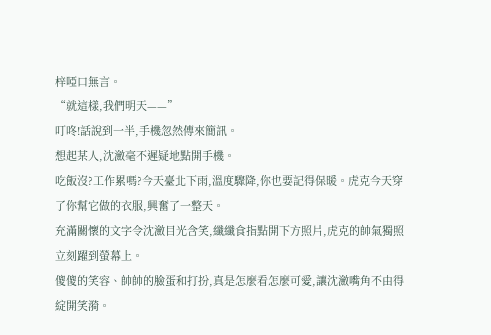梓啞口無言。
“就這樣,我們明天——”
叮咚!話說到一半,手機忽然傳來簡訊。
想起某人,沈瀲毫不遲疑地點開手機。
吃飯沒?工作累嗎?今天臺北下雨,溫度驟降,你也要記得保暖。虎克今天穿了你幫它做的衣服,興奮了一整天。
充滿關懷的文字令沈瀲目光含笑,纖纖食指點開下方照片,虎克的帥氣獨照立刻躍到螢幕上。
傻傻的笑容、帥帥的臉蛋和打扮,真是怎麼看怎麼可愛,讓沈瀲嘴角不由得綻開笑漪。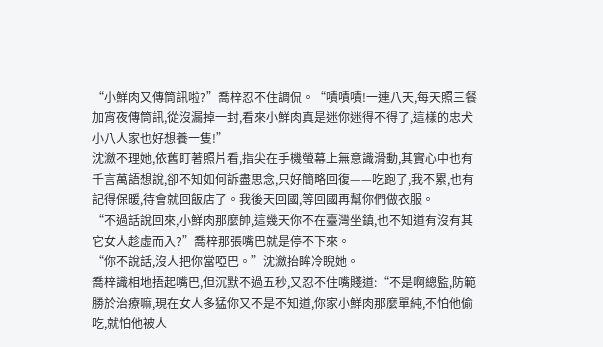“小鮮肉又傳筒訊啦?”喬梓忍不住調侃。“嘖嘖嘖!一連八天,每天照三餐加宵夜傳筒訊,從沒漏掉一封,看來小鮮肉真是迷你迷得不得了,這樣的忠犬小八人家也好想養一隻!”
沈瀲不理她,依舊盯著照片看,指尖在手機螢幕上無意識滑動,其實心中也有千言萬語想說,卻不知如何訴盡思念,只好簡略回復——吃跑了,我不累,也有記得保暖,待會就回飯店了。我後天回國,等回國再幫你們做衣服。
“不過話說回來,小鮮肉那麼帥,這幾天你不在臺灣坐鎮,也不知道有沒有其它女人趁虛而入?”喬梓那張嘴巴就是停不下來。
“你不說話,沒人把你當啞巴。”沈瀲抬眸冷睨她。
喬梓識相地捂起嘴巴,但沉默不過五秒,又忍不住嘴賤道:“不是啊總監,防範勝於治療嘛,現在女人多猛你又不是不知道,你家小鮮肉那麼單純,不怕他偷吃,就怕他被人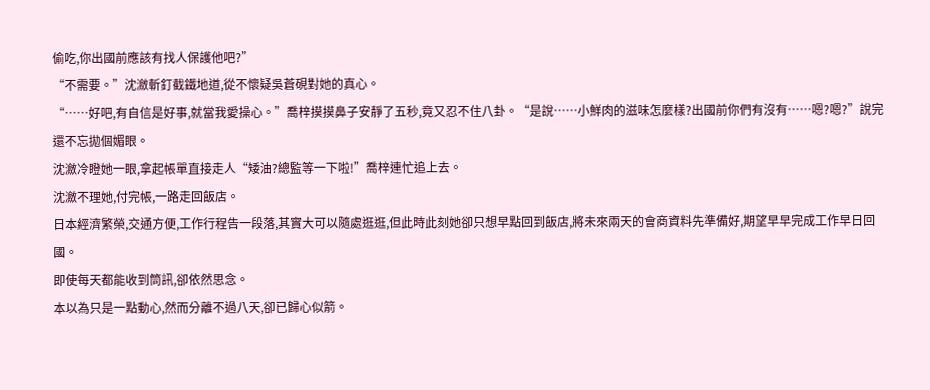偷吃,你出國前應該有找人保護他吧?”
“不需要。”沈瀲斬釘截鐵地道,從不懷疑吳蒼硯對她的真心。
“……好吧,有自信是好事,就當我愛操心。”喬梓摸摸鼻子安靜了五秒,竟又忍不住八卦。“是說……小鮮肉的滋味怎麼樣?出國前你們有沒有……嗯?嗯?”說完還不忘拋個媚眼。
沈瀲冷瞪她一眼,拿起帳單直接走人“矮油?總監等一下啦!”喬梓連忙追上去。
沈瀲不理她,付完帳,一路走回飯店。
日本經濟繁榮,交通方便,工作行程告一段落,其實大可以隨處逛逛,但此時此刻她卻只想早點回到飯店,將未來兩天的會商資料先準備好,期望早早完成工作早日回國。
即使每天都能收到筒訊,卻依然思念。
本以為只是一點動心,然而分離不過八天,卻已歸心似箭。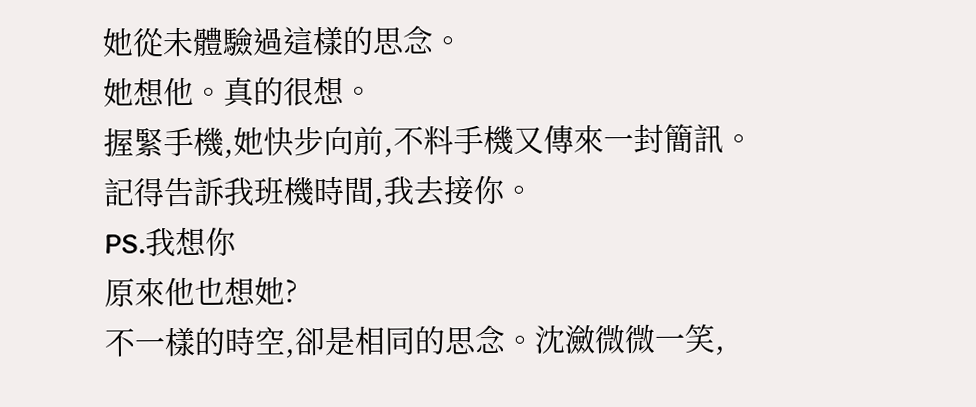她從未體驗過這樣的思念。
她想他。真的很想。
握緊手機,她快步向前,不料手機又傳來一封簡訊。
記得告訴我班機時間,我去接你。
PS.我想你
原來他也想她?
不一樣的時空,卻是相同的思念。沈瀲微微一笑,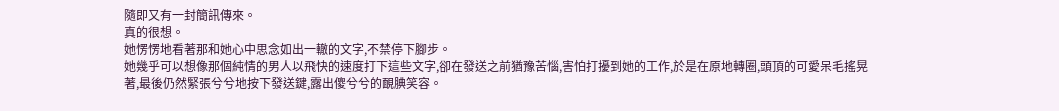隨即又有一封簡訊傳來。
真的很想。
她愣愣地看著那和她心中思念如出一轍的文字,不禁停下腳步。
她幾乎可以想像那個純情的男人以飛快的速度打下這些文字,卻在發送之前猶豫苦惱,害怕打擾到她的工作,於是在原地轉圈,頭頂的可愛呆毛搖晃著,最後仍然緊張兮兮地按下發送鍵,露出傻兮兮的靦腆笑容。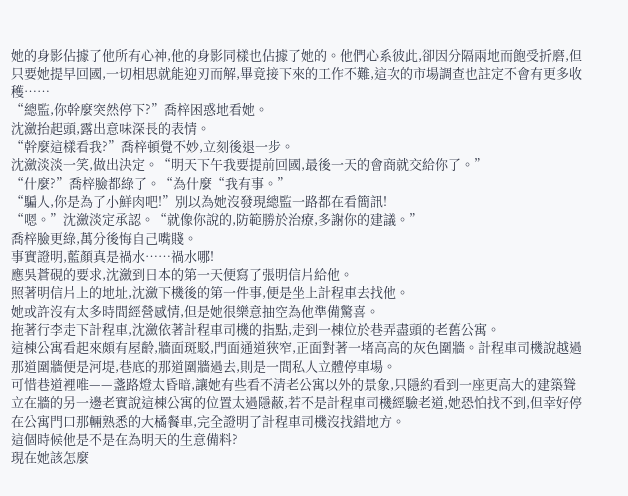她的身影佔據了他所有心神,他的身影同樣也佔據了她的。他們心系彼此,卻因分隔兩地而飽受折磨,但只要她提早回國,一切相思就能迎刃而解,畢竟接下來的工作不難,這次的市場調查也註定不會有更多收穫……
“總監,你幹麼突然停下?”喬梓困惑地看她。
沈瀲抬起頭,露出意味深長的表情。
“幹麼這樣看我?”喬梓頓覺不妙,立刻後退一步。
沈瀲淡淡一笑,做出決定。“明天下午我要提前回國,最後一天的會商就交給你了。”
“什麼?”喬梓臉都綠了。“為什麼“我有事。”
“騙人,你是為了小鮮肉吧!”別以為她沒發現總監一路都在看簡訊!
“嗯。”沈瀲淡定承認。“就像你說的,防範勝於治療,多謝你的建議。”
喬梓臉更綠,萬分後悔自己嘴賤。
事實證明,藍顏真是禍水……禍水哪!
應吳蒼硯的要求,沈瀲到日本的第一天便寫了張明信片給他。
照著明信片上的地址,沈瀲下機後的第一件事,便是坐上計程車去找他。
她或許沒有太多時間經營感情,但是她很樂意抽空為他準備驚喜。
拖著行李走下計程車,沈瀲依著計程車司機的指點,走到一棟位於巷弄盡頭的老舊公寓。
這棟公寓看起來頗有屋齡,牆面斑駁,門面通道狹窄,正面對著一堵高高的灰色圍牆。計程車司機說越過那道圍牆便是河堤,巷底的那道圍牆過去,則是一間私人立體停車場。
可惜巷道裡唯——盞路燈太昏暗,讓她有些看不清老公寓以外的景象,只隱約看到一座更高大的建築聳立在牆的另一邊老實說這棟公寓的位置太過隱蔽,若不是計程車司機經驗老道,她恐怕找不到,但幸好停在公寓門口那輛熟悉的大橘餐車,完全證明了計程車司機沒找錯地方。
這個時候他是不是在為明天的生意備料?
現在她該怎麼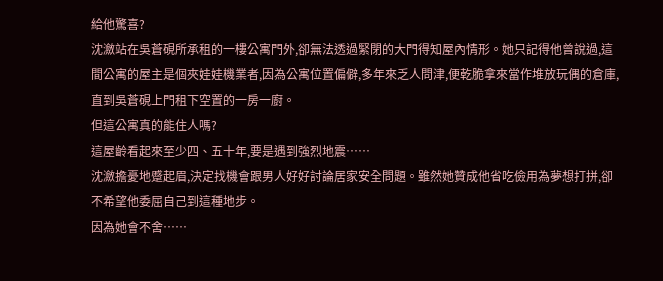給他驚喜?
沈瀲站在吳蒼硯所承租的一樓公寓門外,卻無法透過緊閉的大門得知屋內情形。她只記得他曾說過,這間公寓的屋主是個夾娃娃機業者,因為公寓位置偏僻,多年來乏人問津,便乾脆拿來當作堆放玩偶的倉庫,直到吳蒼硯上門租下空置的一房一廚。
但這公寓真的能住人嗎?
這屋齡看起來至少四、五十年,要是遇到強烈地震……
沈瀲擔憂地蹙起眉,決定找機會跟男人好好討論居家安全問題。雖然她贊成他省吃儉用為夢想打拼,卻不希望他委屈自己到這種地步。
因為她會不舍……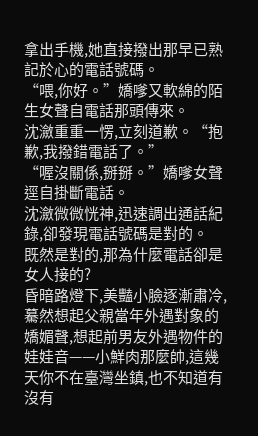拿出手機,她直接撥出那早已熟記於心的電話號碼。
“喂,你好。”嬌嗲又軟綿的陌生女聲自電話那頭傳來。
沈瀲重重一愣,立刻道歉。“抱歉,我撥錯電話了。”
“喔沒關係,掰掰。”嬌嗲女聲逕自掛斷電話。
沈瀲微微恍神,迅速調出通話紀錄,卻發現電話號碼是對的。
既然是對的,那為什麼電話卻是女人接的?
昏暗路燈下,美豔小臉逐漸肅冷,驀然想起父親當年外遇對象的嬌媚聲,想起前男友外遇物件的娃娃音——小鮮肉那麼帥,這幾天你不在臺灣坐鎮,也不知道有沒有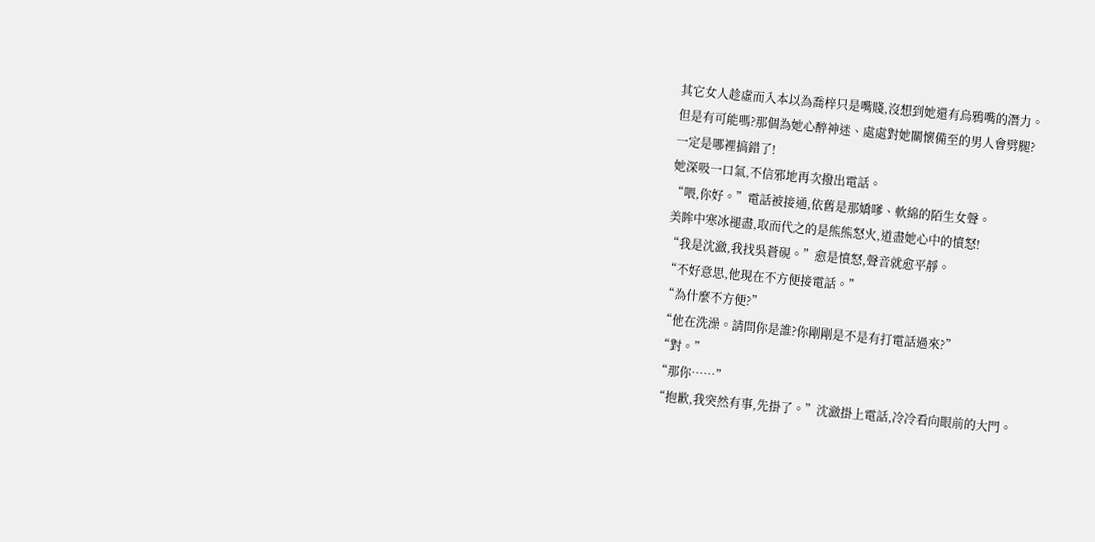其它女人趁虛而入本以為喬梓只是嘴賤,沒想到她還有烏鴉嘴的潛力。
但是有可能嗎?那個為她心醉神迷、處處對她關懷備至的男人會劈腿?
一定是哪裡搞錯了!
她深吸一口氣,不信邪地再次撥出電話。
“喂,你好。”電話被接通,依舊是那嬌嗲、軟綿的陌生女聲。
美眸中寒冰褪盡,取而代之的是熊熊怒火,道盡她心中的憤怒!
“我是沈瀲,我找吳蒼硯。”愈是憤怒,聲音就愈平靜。
“不好意思,他現在不方便接電話。”
“為什麼不方便?”
“他在洗澡。請問你是誰?你剛剛是不是有打電話過來?”
“對。”
“那你……”
“抱歉,我突然有事,先掛了。”沈瀲掛上電話,冷冷看向眼前的大門。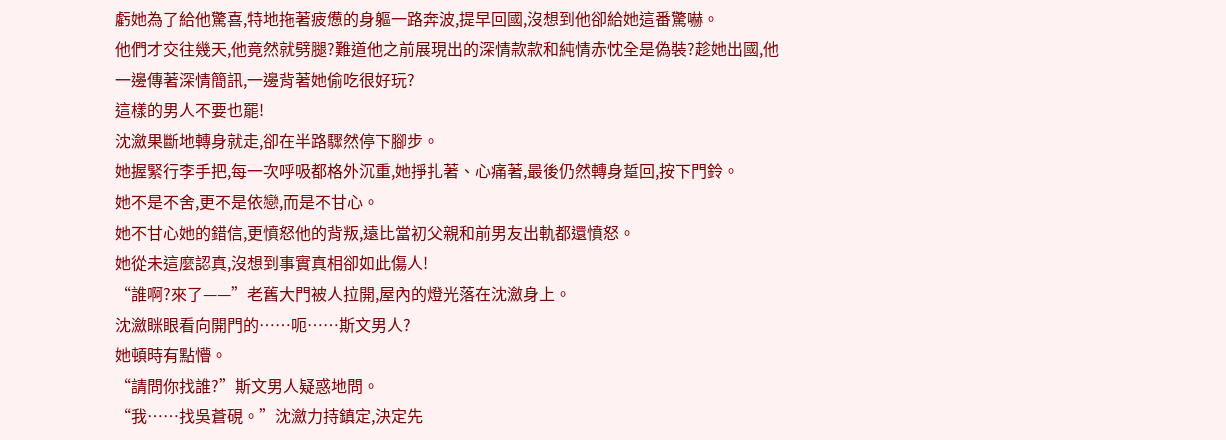虧她為了給他驚喜,特地拖著疲憊的身軀一路奔波,提早回國,沒想到他卻給她這番驚嚇。
他們才交往幾天,他竟然就劈腿?難道他之前展現出的深情款款和純情赤忱全是偽裝?趁她出國,他一邊傳著深情簡訊,一邊背著她偷吃很好玩?
這樣的男人不要也罷!
沈瀲果斷地轉身就走,卻在半路驟然停下腳步。
她握緊行李手把,每一次呼吸都格外沉重,她掙扎著、心痛著,最後仍然轉身踅回,按下門鈴。
她不是不舍,更不是依戀,而是不甘心。
她不甘心她的錯信,更憤怒他的背叛,遠比當初父親和前男友出軌都還憤怒。
她從未這麼認真,沒想到事實真相卻如此傷人!
“誰啊?來了——”老舊大門被人拉開,屋內的燈光落在沈瀲身上。
沈瀲眯眼看向開門的……呃……斯文男人?
她頓時有點懵。
“請問你找誰?”斯文男人疑惑地問。
“我……找吳蒼硯。”沈瀲力持鎮定,決定先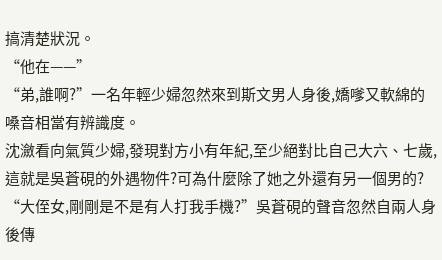搞清楚狀況。
“他在——”
“弟,誰啊?”一名年輕少婦忽然來到斯文男人身後,嬌嗲又軟綿的嗓音相當有辨識度。
沈瀲看向氣質少婦,發現對方小有年紀,至少絕對比自己大六、七歲,這就是吳蒼硯的外遇物件?可為什麼除了她之外還有另一個男的?
“大侄女,剛剛是不是有人打我手機?”吳蒼硯的聲音忽然自兩人身後傳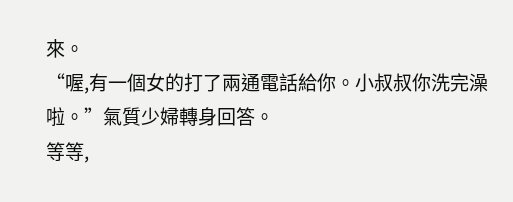來。
“喔,有一個女的打了兩通電話給你。小叔叔你洗完澡啦。”氣質少婦轉身回答。
等等,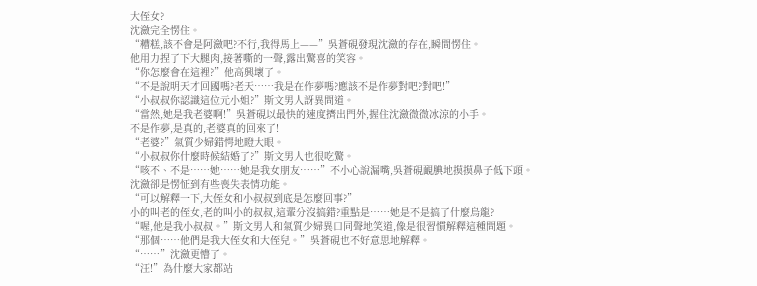大侄女?
沈瀲完全愣住。
“糟糕,該不會是阿瀲吧?不行,我得馬上——”吳蒼硯發現沈瀲的存在,瞬間愣住。
他用力捏了下大腿肉,接著嘶的一聲,露出驚喜的笑容。
“你怎麼會在這裡?”他高興壞了。
“不是說明天才回國嗎?老天……我是在作夢嗎?應該不是作夢對吧?對吧!”
“小叔叔你認識這位元小姐?”斯文男人訝異問道。
“當然,她是我老婆啊!”吳蒼硯以最快的速度擠出門外,握住沈瀲微微冰涼的小手。
不是作夢,是真的,老婆真的回來了!
“老婆?”氣質少婦錯愕地瞪大眼。
“小叔叔你什麼時候結婚了?”斯文男人也很吃驚。
“咳不、不是……她……她是我女朋友……”不小心說漏嘴,吳蒼硯靦腆地摸摸鼻子低下頭。
沈瀲卻是愣怔到有些喪失表情功能。
“可以解釋一下,大侄女和小叔叔到底是怎麼回事?”
小的叫老的侄女,老的叫小的叔叔,這輩分沒搞錯?重點是……她是不是搞了什麼烏龍?
“喔,他是我小叔叔。”斯文男人和氣質少婦異口同聲地笑道,像是很習慣解釋這種問題。
“那個……他們是我大侄女和大侄兒。”吳蒼硯也不好意思地解釋。
“……”沈瀲更懵了。
“汪!”為什麼大家都站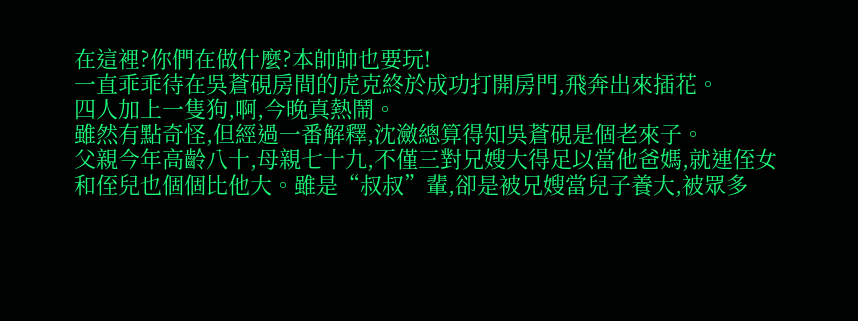在這裡?你們在做什麼?本帥帥也要玩!
一直乖乖待在吳蒼硯房間的虎克終於成功打開房門,飛奔出來插花。
四人加上一隻狗,啊,今晚真熱鬧。
雖然有點奇怪,但經過一番解釋,沈瀲總算得知吳蒼硯是個老來子。
父親今年高齡八十,母親七十九,不僅三對兄嫂大得足以當他爸媽,就連侄女和侄兒也個個比他大。雖是“叔叔”輩,卻是被兄嫂當兒子養大,被眾多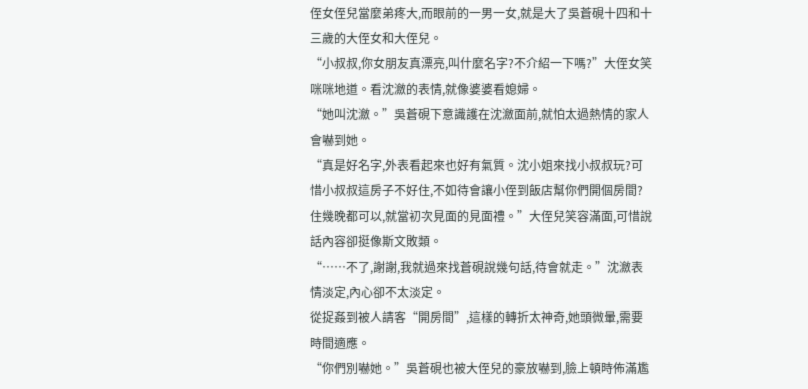侄女侄兒當麼弟疼大,而眼前的一男一女,就是大了吳蒼硯十四和十三歲的大侄女和大侄兒。
“小叔叔,你女朋友真漂亮,叫什麼名字?不介紹一下嗎?”大侄女笑咪咪地道。看沈瀲的表情,就像婆婆看媳婦。
“她叫沈瀲。”吳蒼硯下意識護在沈瀲面前,就怕太過熱情的家人會嚇到她。
“真是好名字,外表看起來也好有氣質。沈小姐來找小叔叔玩?可惜小叔叔這房子不好住,不如待會讓小侄到飯店幫你們開個房間?住幾晚都可以,就當初次見面的見面禮。”大侄兒笑容滿面,可惜說話內容卻挺像斯文敗類。
“……不了,謝謝,我就過來找蒼硯說幾句話,待會就走。”沈瀲表情淡定,內心卻不太淡定。
從捉姦到被人請客“開房間”,這樣的轉折太神奇,她頭微暈,需要時間適應。
“你們別嚇她。”吳蒼硯也被大侄兒的豪放嚇到,臉上頓時佈滿尷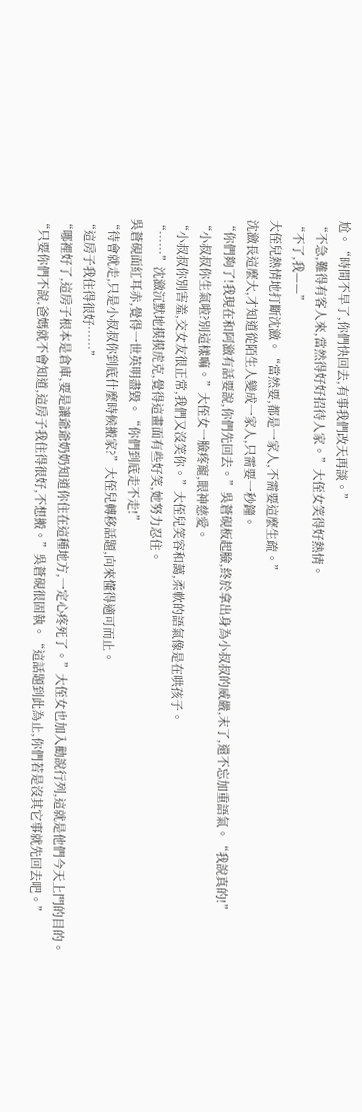尬。“時間不早了,你們快回去,有事我們改天再談。”
“不急,難得有客人來,當然得好好招待人家。”大侄女笑得好熱情。
“不了,我——”
大侄兒熱情地打斷沈瀲。“當然要,都是一家人,不需要這麼生疏。”
沈瀲長這麼大,才知道從陌生人變成一家人,只需要一秒鐘。
“你們夠了!我現在和阿瀲有話要說,你們先回去。”吳蒼硯板起臉,終於拿出身為小叔叔的威嚴,末了,還不忘加重語氣。“我說真的!”
“小叔叔你生氣啦?別這樣嘛。”大侄女一臉疼寵,眼神慈愛。
“小叔叔你別害羞,交女友很正常,我們又沒笑你。”大侄兒笑容和藹,柔軟的語氣像是在哄孩子。
“……”沈瀲沉默地摸摸虎克,覺得這畫面有些好笑,她努力忍住。
吳蒼硯面紅耳赤,覺得一世英明盡毀。“你們到底走不走!”
“待會就走,只是小叔叔你到底什麼時候搬家?”大侄兒轉移話題,向來懂得適可而止。
“這房子我住得很好……”
“哪裡好了,這房子根本是倉庫,要是讓爺爺奶奶知道你住在這種地方,一定心疼死了。”大侄女也加入勸說行列,這就是他們今天上門的目的。
“只要你們不說,爸媽就不會知道,這房子我住得很好,不想搬。”吳蒼硯很固執。“這話題到此為止,你們若是沒其它事就先回去吧。”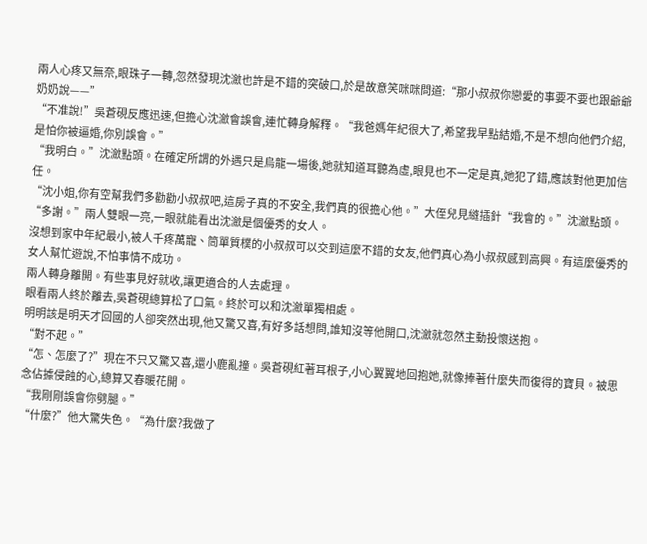兩人心疼又無奈,眼珠子一轉,忽然發現沈瀲也許是不錯的突破口,於是故意笑咪咪問道:“那小叔叔你戀愛的事要不要也跟爺爺奶奶說——”
“不准說!”吳蒼硯反應迅速,但擔心沈瀲會誤會,連忙轉身解釋。“我爸媽年紀很大了,希望我早點結婚,不是不想向他們介紹,是怕你被逼婚,你別誤會。”
“我明白。”沈瀲點頭。在確定所謂的外遇只是烏龍一場後,她就知道耳聽為虛,眼見也不一定是真,她犯了錯,應該對他更加信任。
“沈小姐,你有空幫我們多勸勸小叔叔吧,這房子真的不安全,我們真的很擔心他。”大侄兒見縫插針“我會的。”沈瀲點頭。
“多謝。”兩人雙眼一亮,一眼就能看出沈瀲是個優秀的女人。
沒想到家中年紀最小,被人千疼萬寵、筒單質樸的小叔叔可以交到這麼不錯的女友,他們真心為小叔叔感到高興。有這麼優秀的女人幫忙遊說,不怕事情不成功。
兩人轉身離開。有些事見好就收,讓更適合的人去處理。
眼看兩人終於離去,吳蒼硯總算松了口氣。終於可以和沈瀲單獨相處。
明明該是明天才回國的人卻突然出現,他又驚又喜,有好多話想問,誰知沒等他開口,沈瀲就忽然主動投懷送抱。
“對不起。”
“怎、怎麼了?”現在不只又驚又喜,還小鹿亂撞。吳蒼硯紅著耳根子,小心翼翼地回抱她,就像捧著什麼失而復得的寶貝。被思念佔據侵蝕的心,總算又春暖花開。
“我剛剛誤會你劈腿。”
“什麼?”他大驚失色。“為什麼?我做了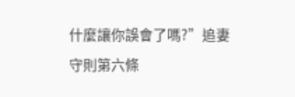什麼讓你誤會了嗎?”追妻守則第六條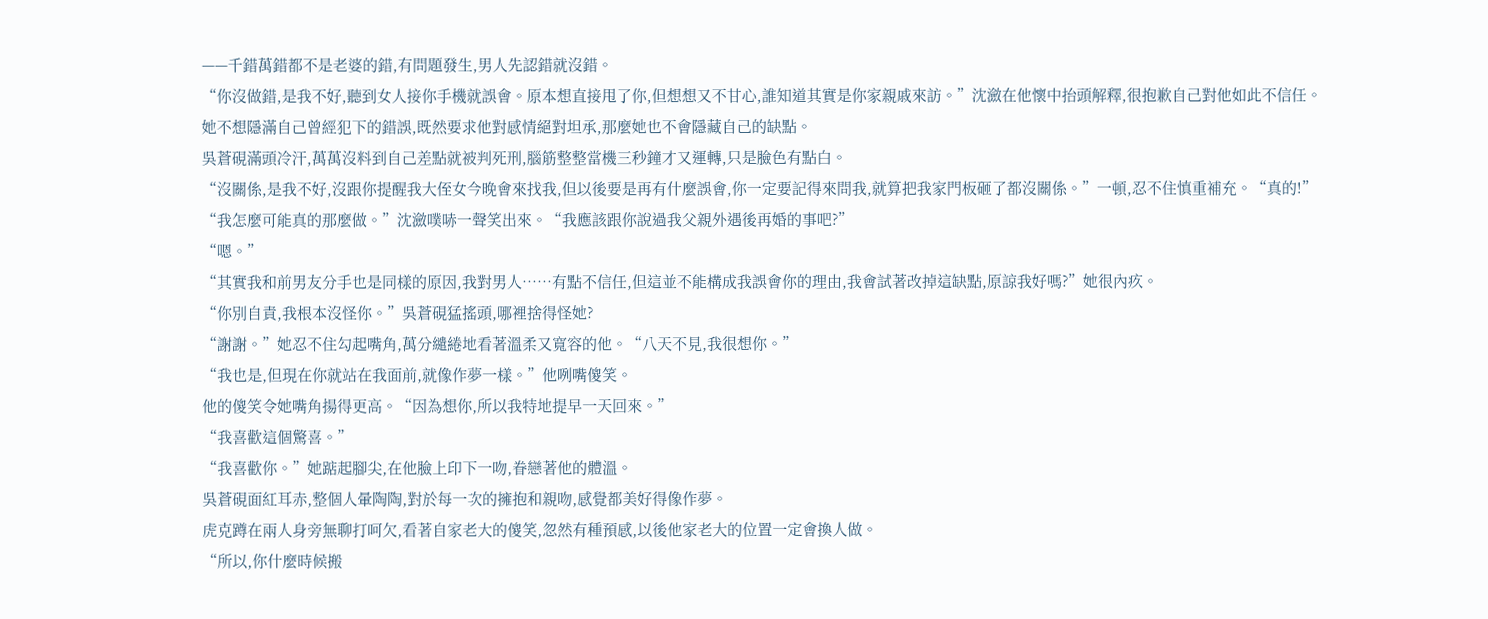——千錯萬錯都不是老婆的錯,有問題發生,男人先認錯就沒錯。
“你沒做錯,是我不好,聽到女人接你手機就誤會。原本想直接甩了你,但想想又不甘心,誰知道其實是你家親戚來訪。”沈瀲在他懷中抬頭解釋,很抱歉自己對他如此不信任。
她不想隱滿自己曾經犯下的錯誤,既然要求他對感情絕對坦承,那麼她也不會隱藏自己的缺點。
吳蒼硯滿頭冷汗,萬萬沒料到自己差點就被判死刑,腦筋整整當機三秒鐘才又運轉,只是臉色有點白。
“沒關係,是我不好,沒跟你提醒我大侄女今晚會來找我,但以後要是再有什麼誤會,你一定要記得來問我,就算把我家門板砸了都沒關係。”一頓,忍不住慎重補充。“真的!”
“我怎麼可能真的那麼做。”沈瀲噗哧一聲笑出來。“我應該跟你說過我父親外遇後再婚的事吧?”
“嗯。”
“其實我和前男友分手也是同樣的原因,我對男人……有點不信任,但這並不能構成我誤會你的理由,我會試著改掉這缺點,原諒我好嗎?”她很內疚。
“你別自責,我根本沒怪你。”吳蒼硯猛搖頭,哪裡捨得怪她?
“謝謝。”她忍不住勾起嘴角,萬分繾綣地看著溫柔又寬容的他。“八天不見,我很想你。”
“我也是,但現在你就站在我面前,就像作夢一樣。”他咧嘴傻笑。
他的傻笑令她嘴角揚得更高。“因為想你,所以我特地提早一天回來。”
“我喜歡這個驚喜。”
“我喜歡你。”她踮起腳尖,在他臉上印下一吻,眷戀著他的體溫。
吳蒼硯面紅耳赤,整個人暈陶陶,對於每一次的擁抱和親吻,感覺都美好得像作夢。
虎克蹲在兩人身旁無聊打呵欠,看著自家老大的傻笑,忽然有種預感,以後他家老大的位置一定會換人做。
“所以,你什麼時候搬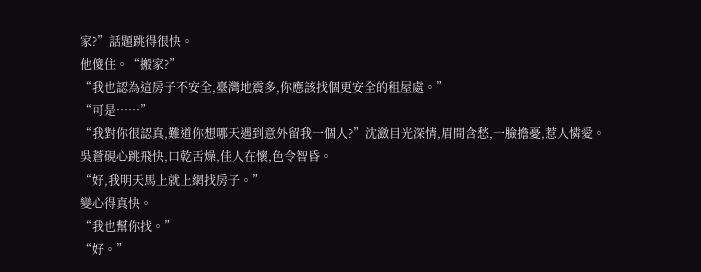家?”話題跳得很快。
他傻住。“搬家?”
“我也認為這房子不安全,臺灣地震多,你應該找個更安全的租屋處。”
“可是……”
“我對你很認真,難道你想哪天遇到意外留我一個人?”沈瀲目光深情,眉間含愁,一臉擔憂,惹人憐愛。
吳蒼硯心跳飛快,口乾舌燥,佳人在懷,色令智昏。
“好,我明天馬上就上網找房子。”
變心得真快。
“我也幫你找。”
“好。”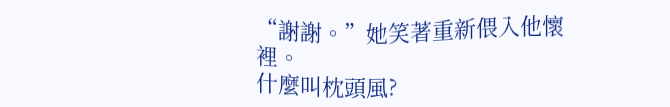“謝謝。”她笑著重新偎入他懷裡。
什麼叫枕頭風?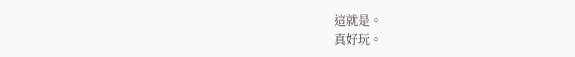這就是。
真好玩。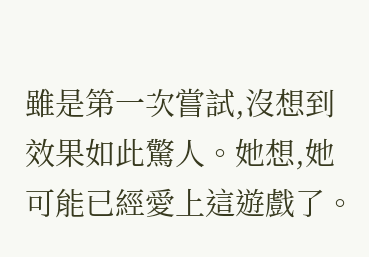雖是第一次嘗試,沒想到效果如此驚人。她想,她可能已經愛上這遊戲了。